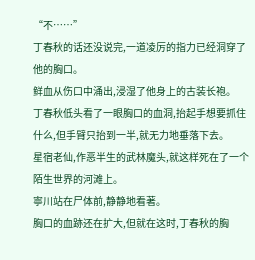“不……”
丁春秋的话还没说完,一道凌厉的指力已经洞穿了他的胸口。
鲜血从伤口中涌出,浸湿了他身上的古装长袍。
丁春秋低头看了一眼胸口的血洞,抬起手想要抓住什么,但手臂只抬到一半,就无力地垂落下去。
星宿老仙,作恶半生的武林魔头,就这样死在了一个陌生世界的河滩上。
寧川站在尸体前,静静地看著。
胸口的血跡还在扩大,但就在这时,丁春秋的胸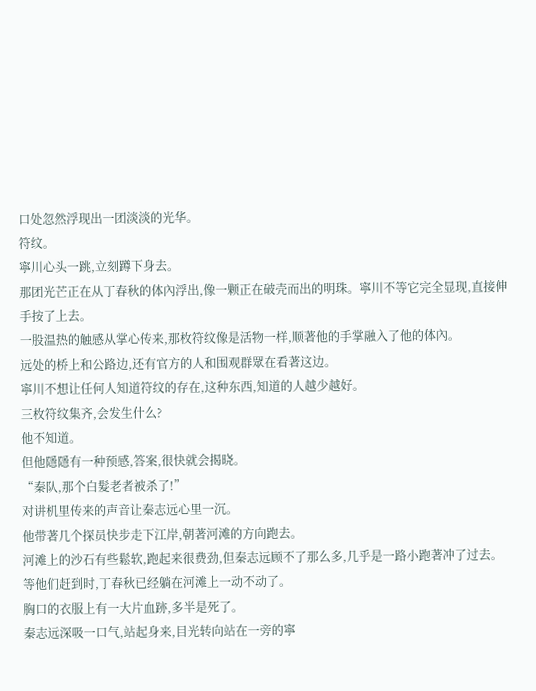口处忽然浮现出一团淡淡的光华。
符纹。
寧川心头一跳,立刻蹲下身去。
那团光芒正在从丁春秋的体內浮出,像一颗正在破壳而出的明珠。寧川不等它完全显现,直接伸手按了上去。
一股温热的触感从掌心传来,那枚符纹像是活物一样,顺著他的手掌融入了他的体內。
远处的桥上和公路边,还有官方的人和围观群眾在看著这边。
寧川不想让任何人知道符纹的存在,这种东西,知道的人越少越好。
三枚符纹集齐,会发生什么?
他不知道。
但他隱隱有一种预感,答案,很快就会揭晓。
“秦队,那个白髮老者被杀了!”
对讲机里传来的声音让秦志远心里一沉。
他带著几个探员快步走下江岸,朝著河滩的方向跑去。
河滩上的沙石有些鬆软,跑起来很费劲,但秦志远顾不了那么多,几乎是一路小跑著冲了过去。
等他们赶到时,丁春秋已经躺在河滩上一动不动了。
胸口的衣服上有一大片血跡,多半是死了。
秦志远深吸一口气,站起身来,目光转向站在一旁的寧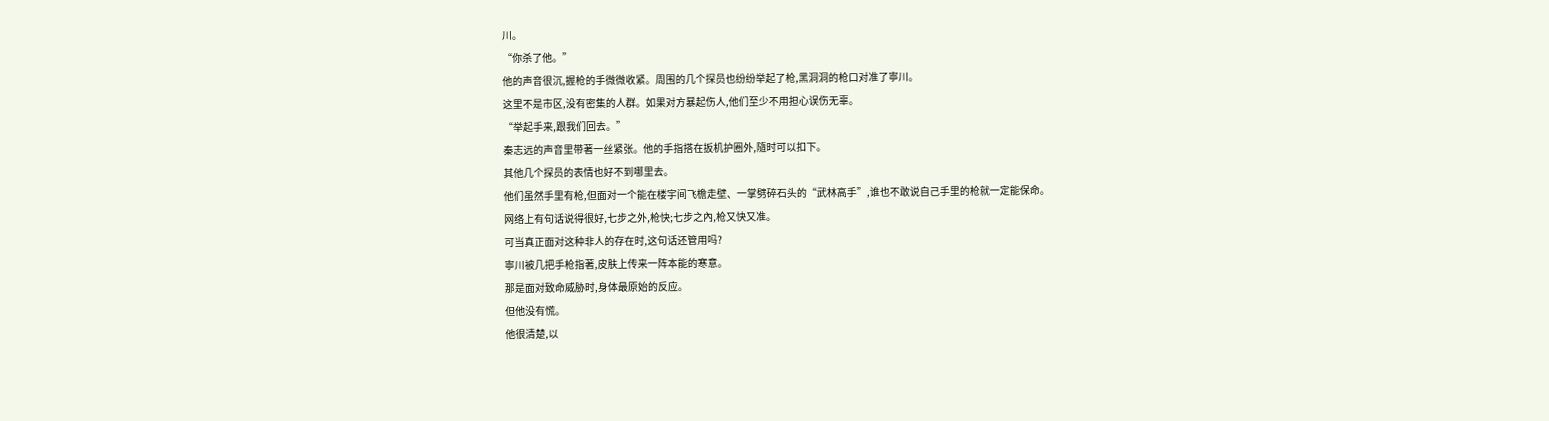川。
“你杀了他。”
他的声音很沉,握枪的手微微收紧。周围的几个探员也纷纷举起了枪,黑洞洞的枪口对准了寧川。
这里不是市区,没有密集的人群。如果对方暴起伤人,他们至少不用担心误伤无辜。
“举起手来,跟我们回去。”
秦志远的声音里带著一丝紧张。他的手指搭在扳机护圈外,隨时可以扣下。
其他几个探员的表情也好不到哪里去。
他们虽然手里有枪,但面对一个能在楼宇间飞檐走壁、一掌劈碎石头的“武林高手”,谁也不敢说自己手里的枪就一定能保命。
网络上有句话说得很好,七步之外,枪快;七步之內,枪又快又准。
可当真正面对这种非人的存在时,这句话还管用吗?
寧川被几把手枪指著,皮肤上传来一阵本能的寒意。
那是面对致命威胁时,身体最原始的反应。
但他没有慌。
他很清楚,以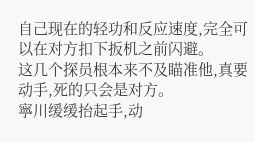自己现在的轻功和反应速度,完全可以在对方扣下扳机之前闪避。
这几个探员根本来不及瞄准他,真要动手,死的只会是对方。
寧川缓缓抬起手,动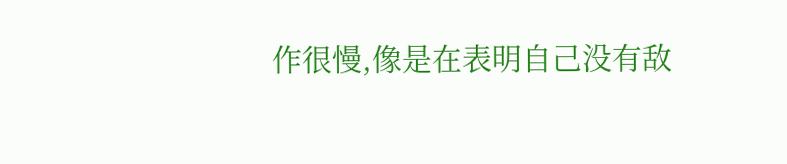作很慢,像是在表明自己没有敌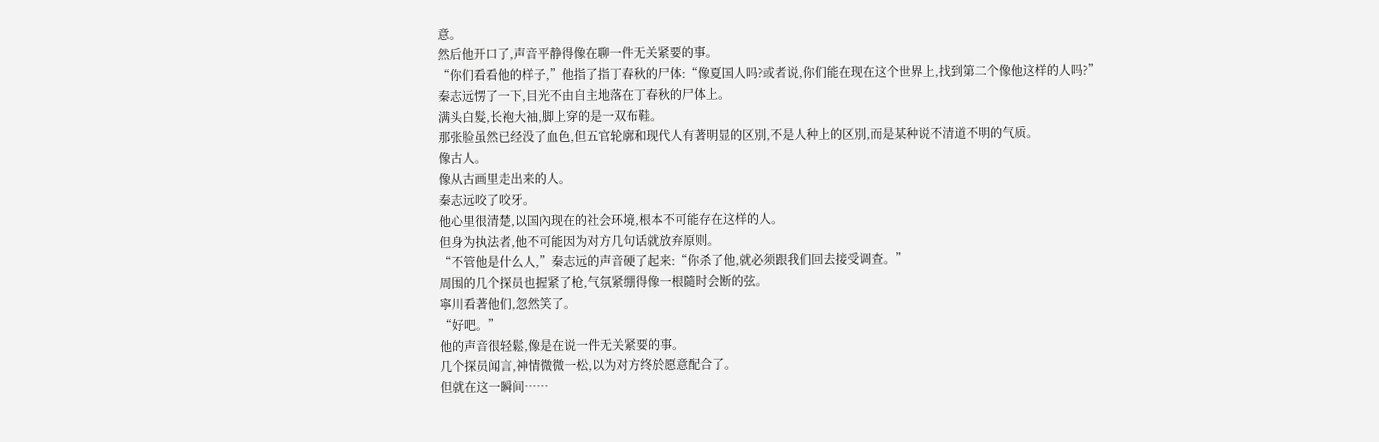意。
然后他开口了,声音平静得像在聊一件无关紧要的事。
“你们看看他的样子,”他指了指丁春秋的尸体:“像夏国人吗?或者说,你们能在现在这个世界上,找到第二个像他这样的人吗?”
秦志远愣了一下,目光不由自主地落在丁春秋的尸体上。
满头白髮,长袍大袖,脚上穿的是一双布鞋。
那张脸虽然已经没了血色,但五官轮廓和现代人有著明显的区別,不是人种上的区別,而是某种说不清道不明的气质。
像古人。
像从古画里走出来的人。
秦志远咬了咬牙。
他心里很清楚,以国內现在的社会环境,根本不可能存在这样的人。
但身为执法者,他不可能因为对方几句话就放弃原则。
“不管他是什么人,”秦志远的声音硬了起来:“你杀了他,就必须跟我们回去接受调查。”
周围的几个探员也握紧了枪,气氛紧绷得像一根隨时会断的弦。
寧川看著他们,忽然笑了。
“好吧。”
他的声音很轻鬆,像是在说一件无关紧要的事。
几个探员闻言,神情微微一松,以为对方终於愿意配合了。
但就在这一瞬间……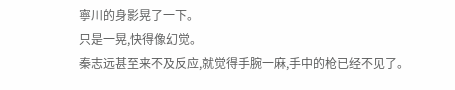寧川的身影晃了一下。
只是一晃,快得像幻觉。
秦志远甚至来不及反应,就觉得手腕一麻,手中的枪已经不见了。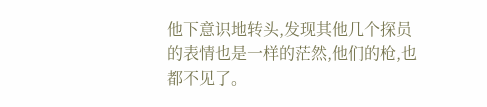他下意识地转头,发现其他几个探员的表情也是一样的茫然,他们的枪,也都不见了。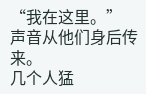“我在这里。”
声音从他们身后传来。
几个人猛